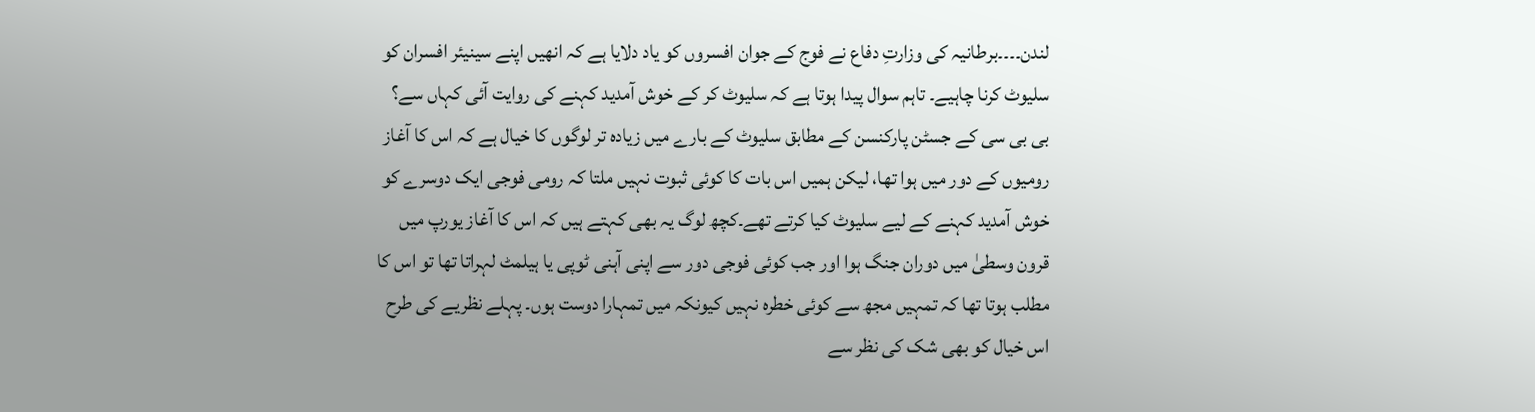لندن۔۔۔۔برطانیہ کی وزارتِ دفاع نے فوج کے جوان افسروں کو یاد دلایا ہے کہ انھیں اپنے سینیئر افسران کو سلیوٹ کرنا چاہیے۔ تاہم سوال پیدا ہوتا ہے کہ سلیوٹ کر کے خوش آمدید کہنے کی روایت آئی کہاں سے؟
بی بی سی کے جسٹن پارکنسن کے مطابق سلیوٹ کے بارے میں زیادہ تر لوگوں کا خیال ہے کہ اس کا آغاز رومیوں کے دور میں ہوا تھا، لیکن ہمیں اس بات کا کوئی ثبوت نہیں ملتا کہ رومی فوجی ایک دوسرے کو خوش آمدید کہنے کے لیے سلیوٹ کیا کرتے تھے۔کچھ لوگ یہ بھی کہتے ہیں کہ اس کا آغاز یورپ میں قرون وسطیٰ میں دوران جنگ ہوا اور جب کوئی فوجی دور سے اپنی آہنی ٹوپی یا ہیلمٹ لہراتا تھا تو اس کا مطلب ہوتا تھا کہ تمہیں مجھ سے کوئی خطرہ نہیں کیونکہ میں تمہارا دوست ہوں۔ پہلے نظریے کی طرح اس خیال کو بھی شک کی نظر سے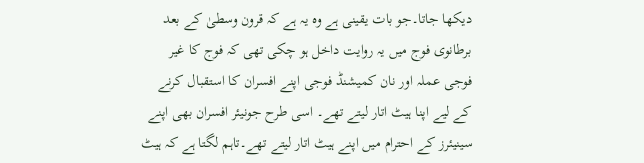دیکھا جاتا۔جو بات یقینی ہے وہ یہ ہے کہ قرون وسطیٰ کے بعد برطانوی فوج میں یہ روایت داخل ہو چکی تھی کہ فوج کا غیر فوجی عملہ اور نان کمیشنڈ فوجی اپنے افسران کا استقبال کرنے کے لیے اپنا ہیٹ اتار لیتے تھے۔ اسی طرح جونیئر افسران بھی اپنے سینیئرز کے احترام میں اپنے ہیٹ اتار لیتے تھے۔تاہم لگتا ہے کہ ہیٹ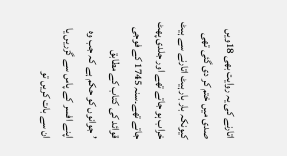اتارنے کی یہ روایت بھی 18ویں صدی میں ختم کر دی گئی تھی کیونکہ بار بار ہیٹ اتارنے سے ہیٹ خراب ہو جاتے تھے اور جلدی پھٹ جاتے تھے۔سنہ 1745 کے فوجی قوائد کی کتاب کے مطابق ’جوانوں کو حکم ہے کہ جب وہ اپنے افسر کے پاس سے گزریں یا ان سے بات کریں تو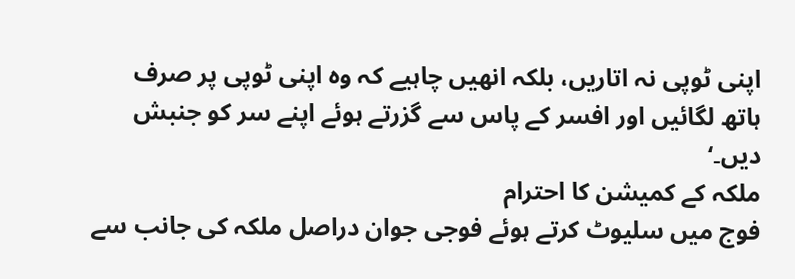اپنی ٹوپی نہ اتاریں، بلکہ انھیں چاہیے کہ وہ اپنی ٹوپی پر صرف ہاتھ لگائیں اور افسر کے پاس سے گزرتے ہوئے اپنے سر کو جنبش دیں۔‘
ملکہ کے کمیشن کا احترام
فوج میں سلیوٹ کرتے ہوئے فوجی جوان دراصل ملکہ کی جانب سے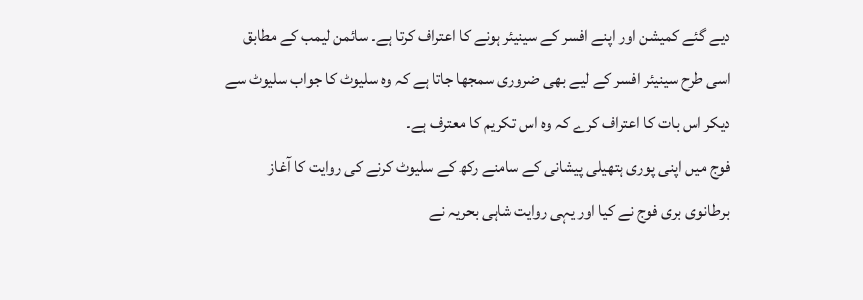دیے گئے کمیشن اور اپنے افسر کے سینیئر ہونے کا اعتراف کرتا ہے۔ سائمن لیمب کے مطابق اسی طرح سینیئر افسر کے لیے بھی ضروری سمجھا جاتا ہے کہ وہ سلیوٹ کا جواب سلیوٹ سے دیکر اس بات کا اعتراف کرے کہ وہ اس تکریم کا معترف ہے۔
فوج میں اپنی پوری ہتھیلی پیشانی کے سامنے رکھ کے سلیوٹ کرنے کی روایت کا آغاز برطانوی بری فوج نے کیا اور یہی روایت شاہی بحریہ نے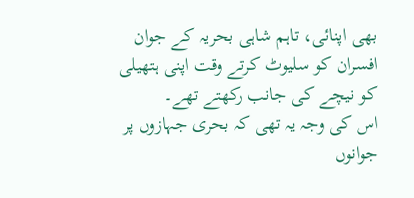بھی اپنائی، تاہم شاہی بحریہ کے جوان افسران کو سلیوٹ کرتے وقت اپنی ہتھیلی کو نیچے کی جانب رکھتے تھے۔
اس کی وجہ یہ تھی کہ بحری جہازوں پر جوانوں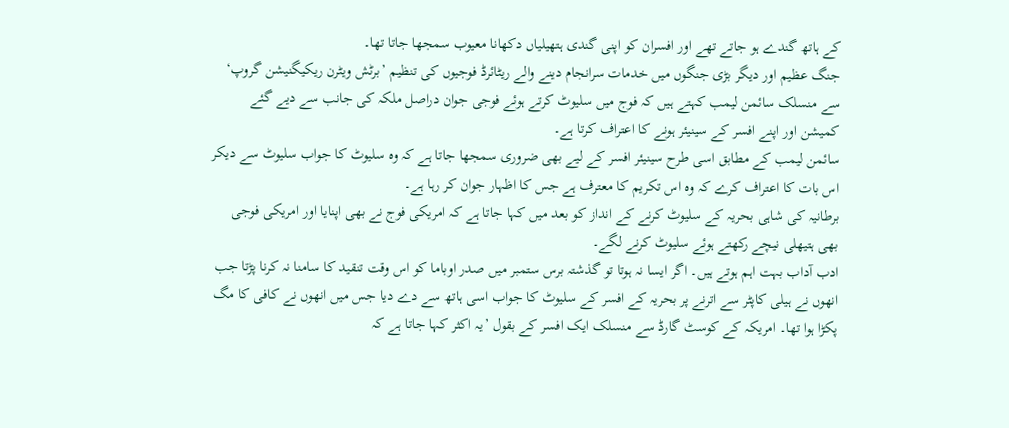کے ہاتھ گندے ہو جاتے تھے اور افسران کو اپنی گندی ہتھیلیاں دکھانا معیوب سمجھا جاتا تھا۔
جنگ عظیم اور دیگر بڑی جنگوں میں خدمات سرانجام دینے والے ریٹائرڈ فوجیوں کی تنظیم ’برٹش ویٹرن ریکیگنیشن گروپ‘ سے منسلک سائمن لیمب کہتے ہیں کہ فوج میں سلیوٹ کرتے ہوئے فوجی جوان دراصل ملکہ کی جانب سے دیے گئے کمیشن اور اپنے افسر کے سینیئر ہونے کا اعتراف کرتا ہے۔
سائمن لیمب کے مطابق اسی طرح سینیئر افسر کے لیے بھی ضروری سمجھا جاتا ہے کہ وہ سلیوٹ کا جواب سلیوٹ سے دیکر اس بات کا اعتراف کرے کہ وہ اس تکریم کا معترف ہے جس کا اظہار جوان کر رہا ہے۔
برطانیہ کی شاہی بحریہ کے سلیوٹ کرنے کے انداز کو بعد میں کہا جاتا ہے کہ امریکی فوج نے بھی اپنایا اور امریکی فوجی بھی ہتیھلی نیچے رکھتے ہوئے سلیوٹ کرنے لگے۔
ادب آداب بہت اہم ہوتے ہیں۔ اگر ایسا نہ ہوتا تو گذشتہ برس ستمبر میں صدر اوباما کو اس وقت تنقید کا سامنا نہ کرنا پڑتا جب انھوں نے ہیلی کاپٹر سے اترنے پر بحریہ کے افسر کے سلیوٹ کا جواب اسی ہاتھ سے دے دیا جس میں انھوں نے کافی کا مگ پکڑا ہوا تھا۔ امریکہ کے کوسٹ گارڈ سے منسلک ایک افسر کے بقول ’یہ اکثر کہا جاتا ہے کہ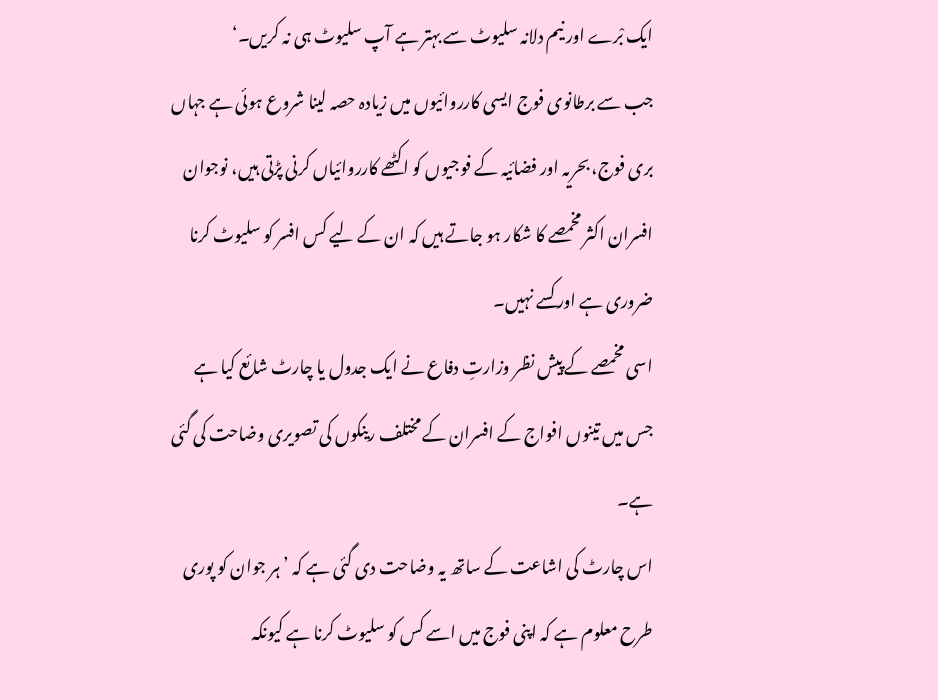ایک بْرے اور نیم دلانہ سلیوٹ سے بہتر ہے آپ سلیوٹ ہی نہ کریں۔‘
جب سے برطانوی فوج ایسی کارروائیوں میں زیادہ حصہ لینا شروع ہوئی ہے جہاں بری فوج، بحریہ اور فضائیہ کے فوجیوں کو اکٹھے کارروائیاں کرنی پڑتی ہیں، نوجوان افسران اکثر مخمصے کا شکار ہو جاتے ہیں کہ ان کے لیے کس افسر کو سلیوٹ کرنا ضروری ہے اور کسے نہیں۔
اسی مخمصے کے پیش نظر وزارتِ دفاع نے ایک جدول یا چارٹ شائع کیا ہے جس میں تینوں افواج کے افسران کے مختلف رینکوں کی تصویری وضاحت کی گئی ہے۔
اس چارٹ کی اشاعت کے ساتھ یہ وضاحت دی گئی ہے کہ ’ ہر جوان کو پوری طرح معلوم ہے کہ اپنی فوج میں اسے کس کو سلیوٹ کرنا ہے کیونکہ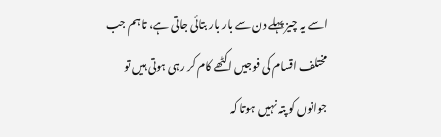اسے یہ چیز پہلے دن سے بار بار بتائی جاتی ہے، تاہم جب مختلف اقسام کی فوجیں اکٹھے کام کر رہی ہوتی ہیں تو جوانوں کو پتہ نہیں ہوتا کہ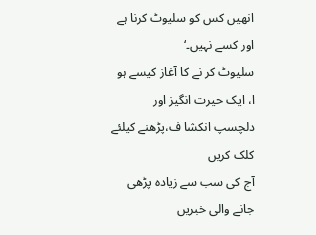انھیں کس کو سلیوٹ کرنا ہے اور کسے نہیں۔‘
سلیوٹ کر نے کا آغاز کیسے ہو ا، ایک حیرت انگیز اور دلچسپ انکشا ف،پڑھنے کیلئے کلک کریں
آج کی سب سے زیادہ پڑھی جانے والی خبریں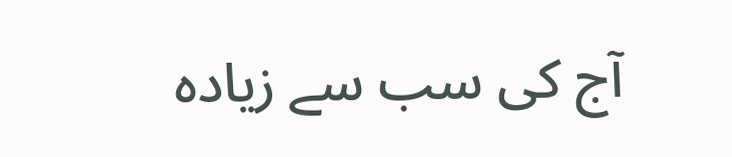آج کی سب سے زیادہ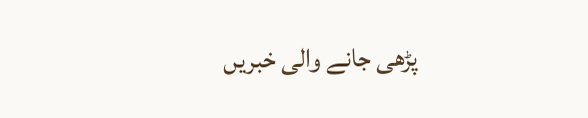پڑھی جانے والی خبریں